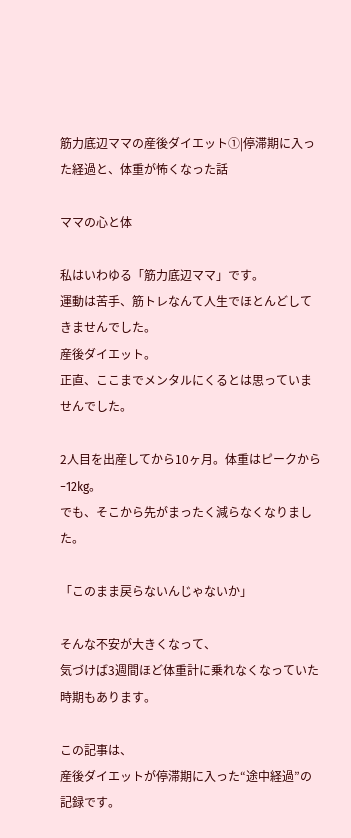筋力底辺ママの産後ダイエット①|停滞期に入った経過と、体重が怖くなった話

ママの心と体

私はいわゆる「筋力底辺ママ」です。
運動は苦手、筋トレなんて人生でほとんどしてきませんでした。
産後ダイエット。
正直、ここまでメンタルにくるとは思っていませんでした。

2人目を出産してから10ヶ月。体重はピークから−12kg。
でも、そこから先がまったく減らなくなりました。

「このまま戻らないんじゃないか」

そんな不安が大きくなって、
気づけば3週間ほど体重計に乗れなくなっていた時期もあります。

この記事は、
産後ダイエットが停滞期に入った“途中経過”の記録です。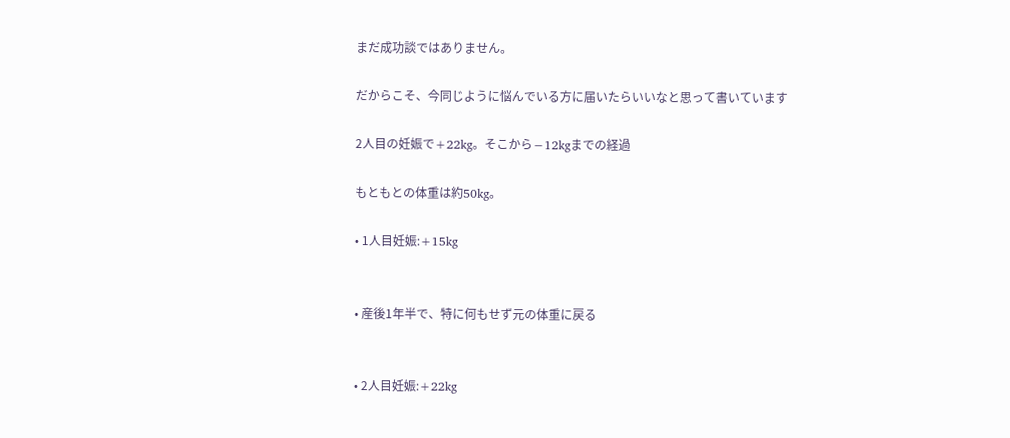まだ成功談ではありません。

だからこそ、今同じように悩んでいる方に届いたらいいなと思って書いています

2人目の妊娠で+22kg。そこから−12kgまでの経過

もともとの体重は約50kg。

• 1人目妊娠:+15kg


• 産後1年半で、特に何もせず元の体重に戻る


• 2人目妊娠:+22kg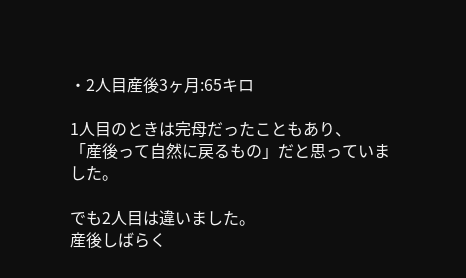・2人目産後3ヶ月:65キロ

1人目のときは完母だったこともあり、
「産後って自然に戻るもの」だと思っていました。

でも2人目は違いました。
産後しばらく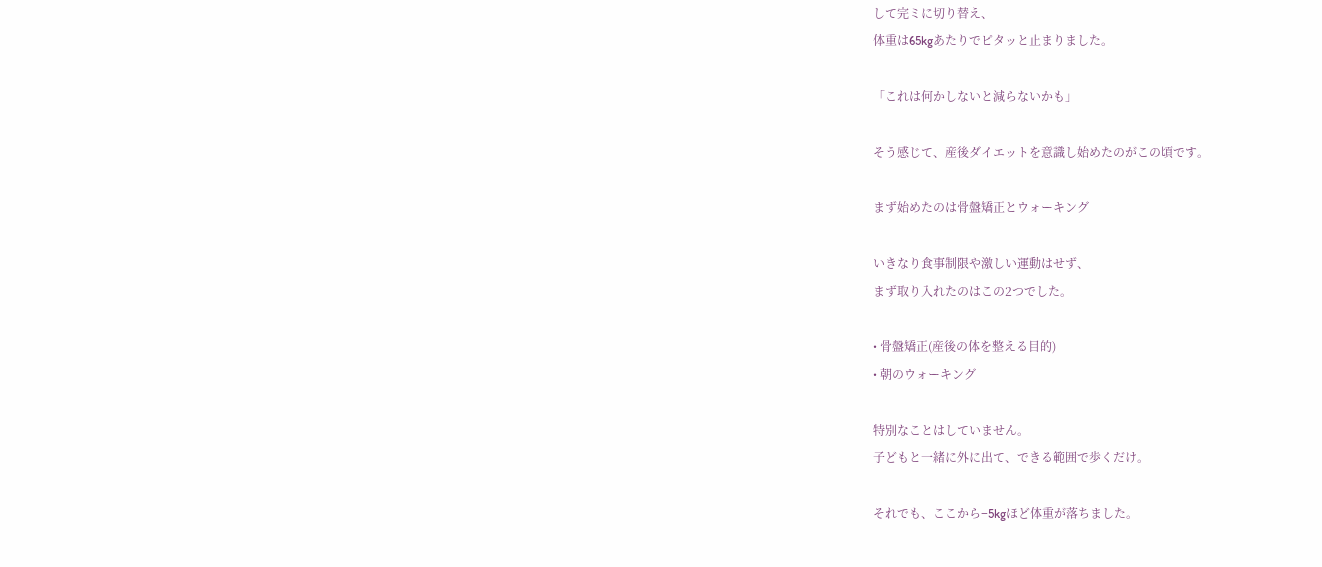して完ミに切り替え、
体重は65kgあたりでピタッと止まりました。

「これは何かしないと減らないかも」

そう感じて、産後ダイエットを意識し始めたのがこの頃です。

まず始めたのは骨盤矯正とウォーキング

いきなり食事制限や激しい運動はせず、
まず取り入れたのはこの2つでした。

• 骨盤矯正(産後の体を整える目的)
• 朝のウォーキング

特別なことはしていません。
子どもと一緒に外に出て、できる範囲で歩くだけ。

それでも、ここから−5kgほど体重が落ちました。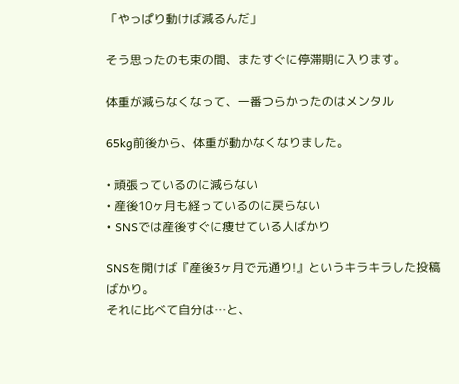「やっぱり動けば減るんだ」

そう思ったのも束の間、またすぐに停滞期に入ります。

体重が減らなくなって、一番つらかったのはメンタル

65kg前後から、体重が動かなくなりました。

• 頑張っているのに減らない
• 産後10ヶ月も経っているのに戻らない
• SNSでは産後すぐに痩せている人ばかり

SNSを開けば『産後3ヶ月で元通り!』というキラキラした投稿ばかり。
それに比べて自分は…と、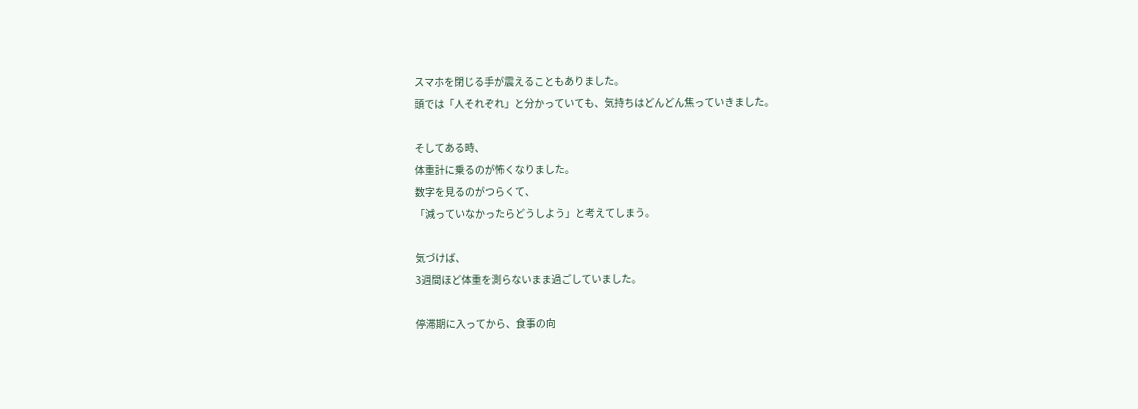スマホを閉じる手が震えることもありました。
頭では「人それぞれ」と分かっていても、気持ちはどんどん焦っていきました。

そしてある時、
体重計に乗るのが怖くなりました。
数字を見るのがつらくて、
「減っていなかったらどうしよう」と考えてしまう。

気づけば、
3週間ほど体重を測らないまま過ごしていました。

停滞期に入ってから、食事の向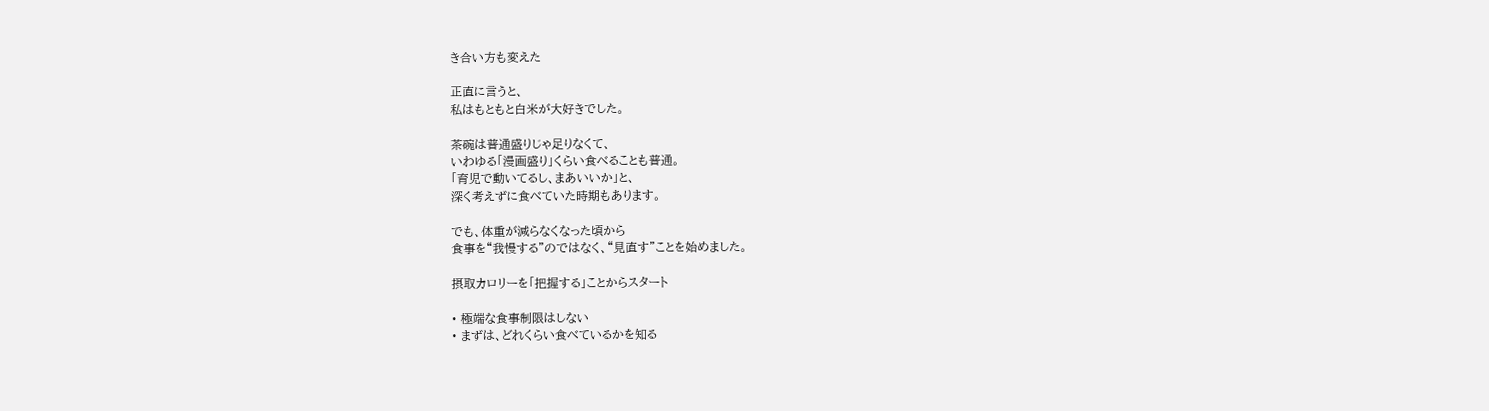き合い方も変えた

正直に言うと、
私はもともと白米が大好きでした。

茶碗は普通盛りじゃ足りなくて、
いわゆる「漫画盛り」くらい食べることも普通。
「育児で動いてるし、まあいいか」と、
深く考えずに食べていた時期もあります。

でも、体重が減らなくなった頃から
食事を“我慢する”のではなく、“見直す”ことを始めました。

摂取カロリーを「把握する」ことからスタート

• 極端な食事制限はしない
• まずは、どれくらい食べているかを知る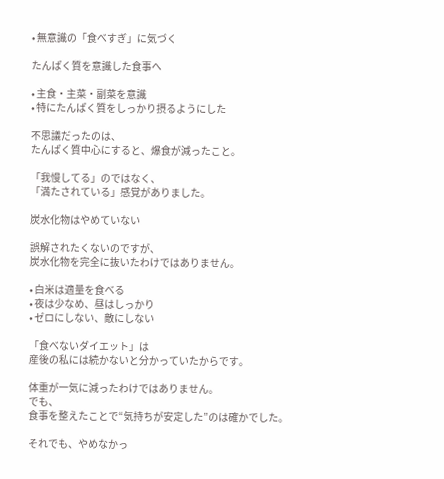• 無意識の「食べすぎ」に気づく

たんぱく質を意識した食事へ

• 主食・主菜・副菜を意識
• 特にたんぱく質をしっかり摂るようにした

不思議だったのは、
たんぱく質中心にすると、爆食が減ったこと。

「我慢してる」のではなく、
「満たされている」感覚がありました。

炭水化物はやめていない

誤解されたくないのですが、
炭水化物を完全に抜いたわけではありません。

• 白米は適量を食べる
• 夜は少なめ、昼はしっかり
• ゼロにしない、敵にしない

「食べないダイエット」は
産後の私には続かないと分かっていたからです。

体重が一気に減ったわけではありません。
でも、
食事を整えたことで“気持ちが安定した”のは確かでした。

それでも、やめなかっ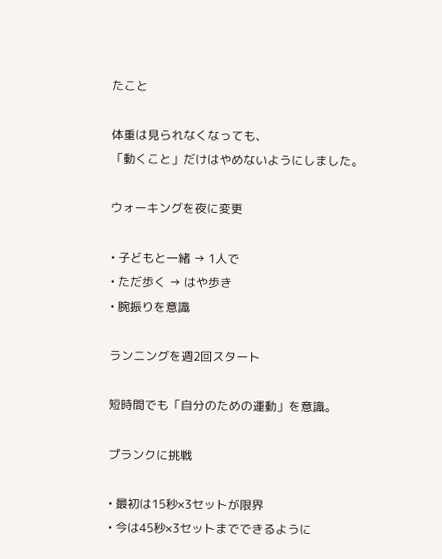たこと

体重は見られなくなっても、
「動くこと」だけはやめないようにしました。

ウォーキングを夜に変更

• 子どもと一緒 → 1人で
• ただ歩く → はや歩き
• 腕振りを意識

ランニングを週2回スタート

短時間でも「自分のための運動」を意識。

プランクに挑戦

• 最初は15秒×3セットが限界
• 今は45秒×3セットまでできるように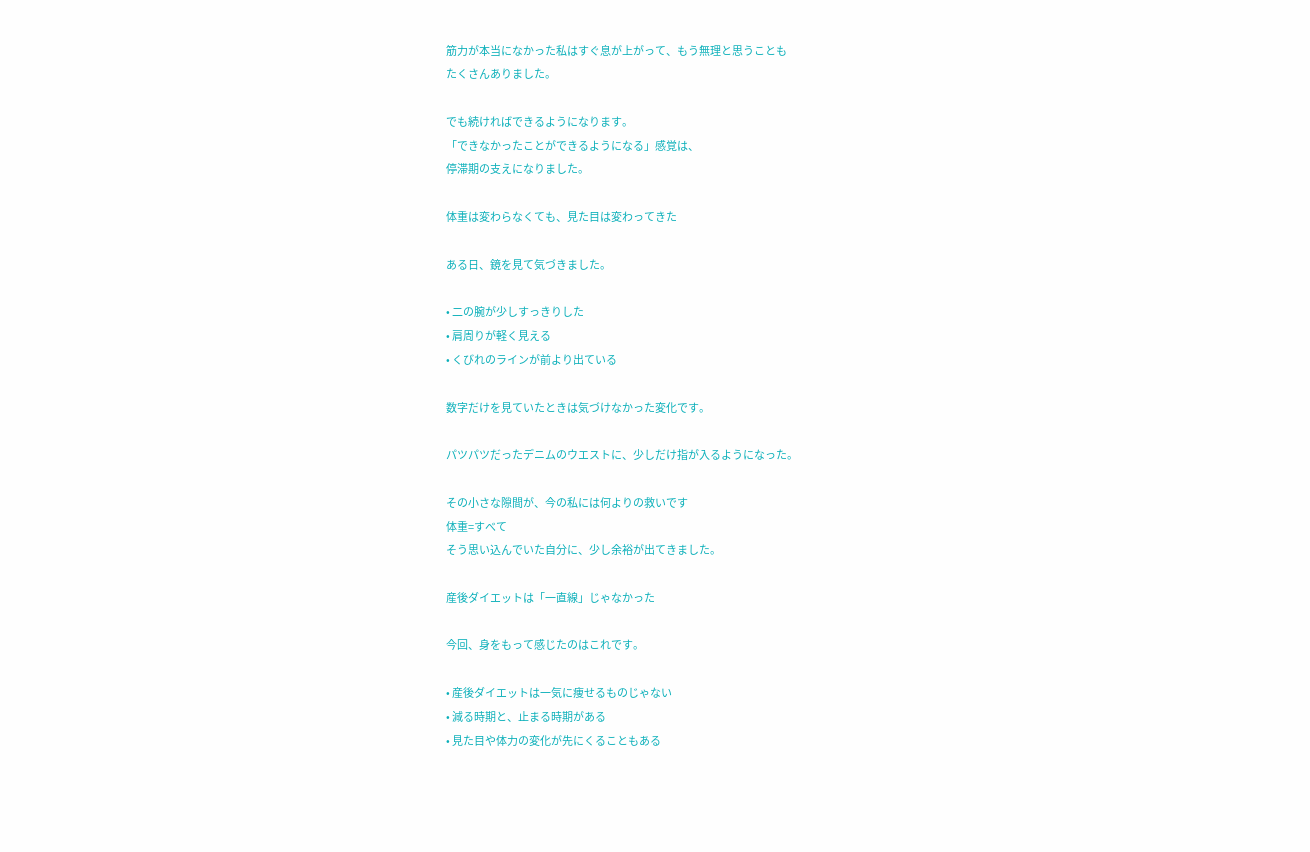筋力が本当になかった私はすぐ息が上がって、もう無理と思うことも
たくさんありました。

でも続ければできるようになります。
「できなかったことができるようになる」感覚は、
停滞期の支えになりました。

体重は変わらなくても、見た目は変わってきた

ある日、鏡を見て気づきました。

• 二の腕が少しすっきりした
• 肩周りが軽く見える
• くびれのラインが前より出ている

数字だけを見ていたときは気づけなかった変化です。

パツパツだったデニムのウエストに、少しだけ指が入るようになった。

その小さな隙間が、今の私には何よりの救いです
体重=すべて
そう思い込んでいた自分に、少し余裕が出てきました。

産後ダイエットは「一直線」じゃなかった

今回、身をもって感じたのはこれです。

• 産後ダイエットは一気に痩せるものじゃない
• 減る時期と、止まる時期がある
• 見た目や体力の変化が先にくることもある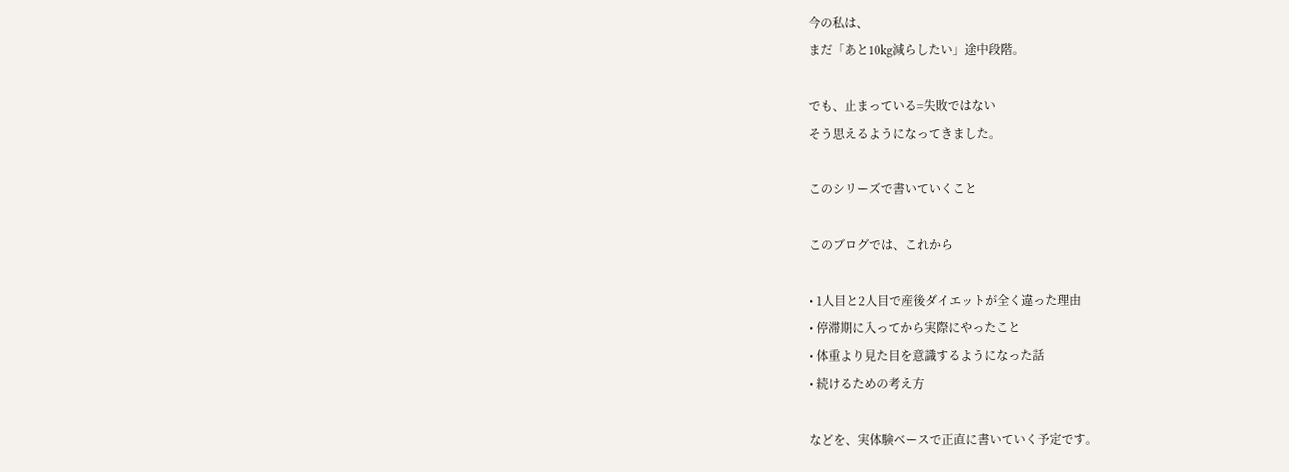今の私は、
まだ「あと10kg減らしたい」途中段階。

でも、止まっている=失敗ではない
そう思えるようになってきました。

このシリーズで書いていくこと

このブログでは、これから

• 1人目と2人目で産後ダイエットが全く違った理由
• 停滞期に入ってから実際にやったこと
• 体重より見た目を意識するようになった話
• 続けるための考え方

などを、実体験ベースで正直に書いていく予定です。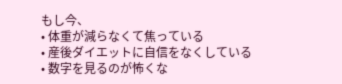もし今、
• 体重が減らなくて焦っている
• 産後ダイエットに自信をなくしている
• 数字を見るのが怖くな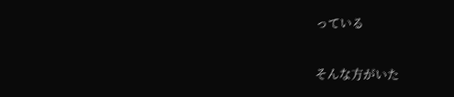っている

そんな方がいた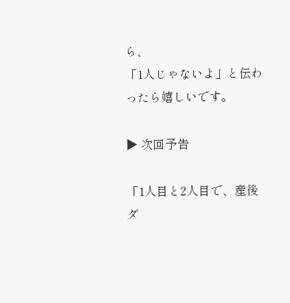ら、
「1人じゃないよ」と伝わったら嬉しいです。

▶ 次回予告

「1人目と2人目で、産後ダ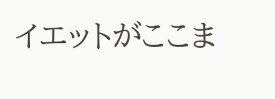イエットがここま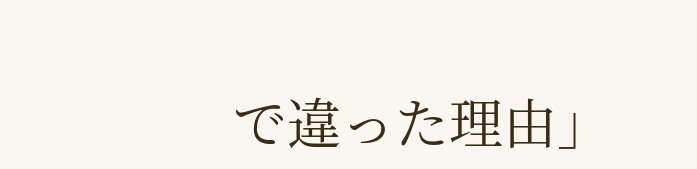で違った理由」